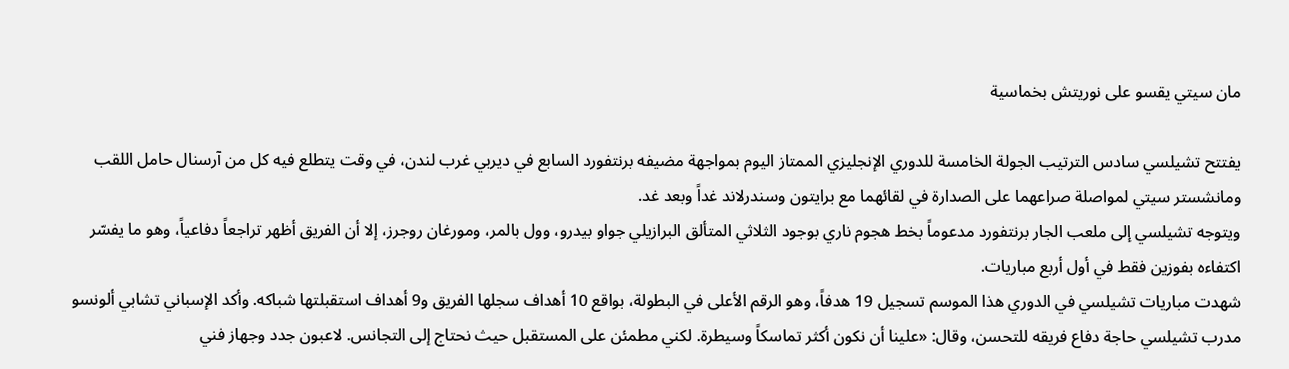مان سيتي يقسو على نوريتش بخماسية

يفتتح تشيلسي سادس الترتيب الجولة الخامسة للدوري الإنجليزي الممتاز اليوم بمواجهة مضيفه برنتفورد السابع في ديربي غرب لندن، في وقت يتطلع فيه كل من آرسنال حامل اللقب ومانشستر سيتي لمواصلة صراعهما على الصدارة في لقائهما مع برايتون وسندرلاند غداً وبعد غد.
ويتوجه تشيلسي إلى ملعب الجار برنتفورد مدعوماً بخط هجوم ناري بوجود الثلاثي المتألق البرازيلي جواو بيدرو، وول بالمر، ومورغان روجرز، إلا أن الفريق أظهر تراجعاً دفاعياً، وهو ما يفسّر اكتفاءه بفوزين فقط في أول أربع مباريات.
شهدت مباريات تشيلسي في الدوري هذا الموسم تسجيل 19 هدفاً، وهو الرقم الأعلى في البطولة، بواقع 10 أهداف سجلها الفريق و9 أهداف استقبلتها شباكه. وأكد الإسباني تشابي ألونسو مدرب تشيلسي حاجة دفاع فريقه للتحسن، وقال: «علينا أن نكون أكثر تماسكاً وسيطرة. لكني مطمئن على المستقبل حيث نحتاج إلى التجانس. لاعبون جدد وجهاز فني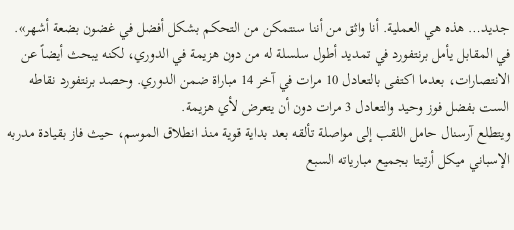جديد… هذه هي العملية. أنا واثق من أننا سنتمكن من التحكم بشكل أفضل في غضون بضعة أشهر».
في المقابل يأمل برنتفورد في تمديد أطول سلسلة له من دون هزيمة في الدوري، لكنه يبحث أيضاً عن الانتصارات، بعدما اكتفى بالتعادل 10 مرات في آخر 14 مباراة ضمن الدوري. وحصد برنتفورد نقاطه الست بفضل فوز وحيد والتعادل 3 مرات دون أن يتعرض لأي هزيمة.
ويتطلع آرسنال حامل اللقب إلى مواصلة تألقه بعد بداية قوية منذ انطلاق الموسم، حيث فاز بقيادة مدربه الإسباني ميكل أرتيتا بجميع مبارياته السبع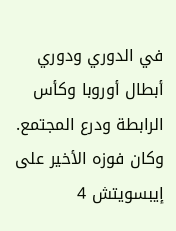في الدوري ودوري أبطال أوروبا وكأس الرابطة ودرع المجتمع.
وكان فوزه الأخير على إيبسويتش 4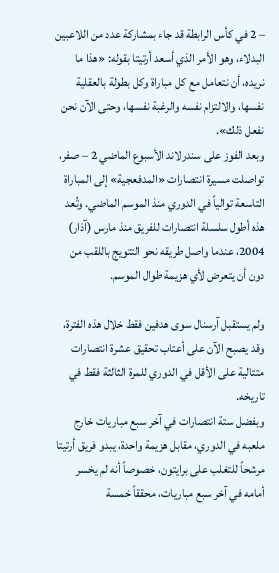– 2 في كأس الرابطة قد جاء بمشاركة عدد من اللاعبين البدلاء، وهو الأمر الذي أسعد أرتيتا بقوله: «هذا ما نريده، أن نتعامل مع كل مباراة وكل بطولة بالعقلية نفسها، والالتزام نفسه والرغبة نفسها، وحتى الآن نحن نفعل ذلك».
وبعد الفوز على سندرلاند الأسبوع الماضي 2 – صفر، تواصلت مسيرة انتصارات «المدفعجية» إلى المباراة التاسعة توالياً في الدوري منذ الموسم الماضي. وتُعد هذه أطول سلسلة انتصارات للفريق منذ مارس (آذار) 2004، عندما واصل طريقه نحو التتويج باللقب من دون أن يتعرض لأي هزيمة طوال الموسم.

ولم يستقبل آرسنال سوى هدفين فقط خلال هذه الفترة، وقد يصبح الآن على أعتاب تحقيق عشرة انتصارات متتالية على الأقل في الدوري للمرة الثالثة فقط في تاريخه.
وبفضل ستة انتصارات في آخر سبع مباريات خارج ملعبه في الدوري، مقابل هزيمة واحدة، يبدو فريق أرتيتا مرشحاً للتغلب على برايتون، خصوصاً أنه لم يخسر أمامه في آخر سبع مباريات، محققاً خمسة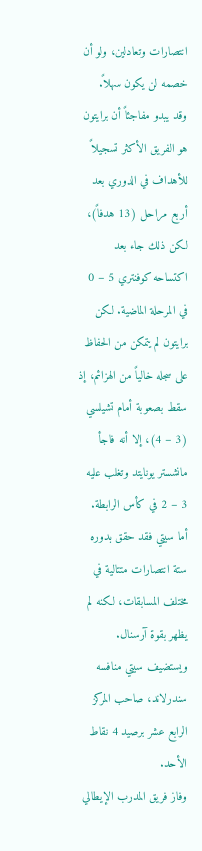انتصارات وتعادلين، ولو أن خصمه لن يكون سهلاً.
وقد يبدو مفاجئاً أن برايتون هو الفريق الأكثر تسجيلاً للأهداف في الدوري بعد أربع مراحل (13 هدفاً)، لكن ذلك جاء بعد اكتساحه كوفنتري 5 – 0 في المرحلة الماضية. لكن برايتون لم يتمكن من الحفاظ على سجله خالياً من الهزائم، إذ سقط بصعوبة أمام تشيلسي (3 – 4)، إلا أنه فاجأ مانشستر يونايتد وتغلب عليه 3 – 2 في كأس الرابطة.
أما سيتي فقد حقق بدوره ستة انتصارات متتالية في مختلف المسابقات، لكنه لم يظهر بقوة آرسنال. ويستضيف سيتي منافسه سندرلاند، صاحب المركز الرابع عشر برصيد 4 نقاط الأحد.
وفاز فريق المدرب الإيطالي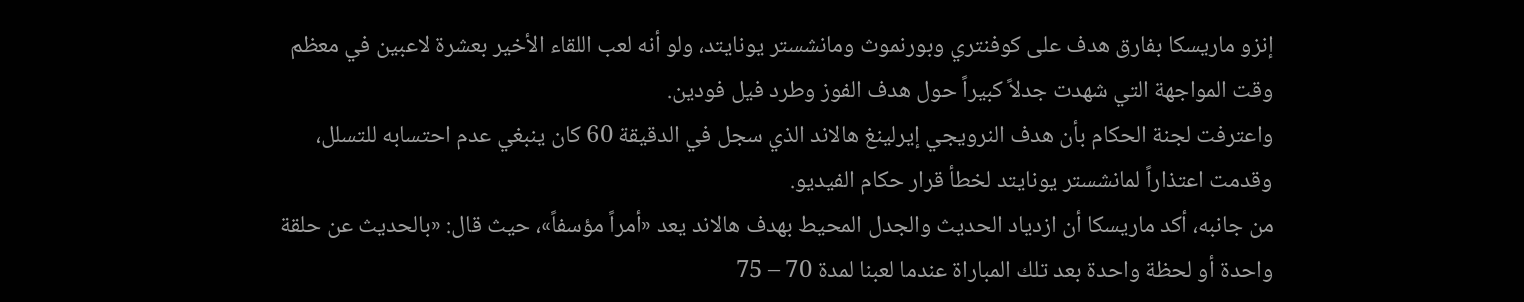إنزو ماريسكا بفارق هدف على كوفنتري وبورنموث ومانشستر يونايتد، ولو أنه لعب اللقاء الأخير بعشرة لاعبين في معظم وقت المواجهة التي شهدت جدلاً كبيراً حول هدف الفوز وطرد فيل فودين.
واعترفت لجنة الحكام بأن هدف النرويجي إيرلينغ هالاند الذي سجل في الدقيقة 60 كان ينبغي عدم احتسابه للتسلل، وقدمت اعتذاراً لمانشستر يونايتد لخطأ قرار حكام الفيديو.
من جانبه، أكد ماريسكا أن ازدياد الحديث والجدل المحيط بهدف هالاند يعد «أمراً مؤسفاً»، حيث قال: «بالحديث عن حلقة واحدة أو لحظة واحدة بعد تلك المباراة عندما لعبنا لمدة 70 – 75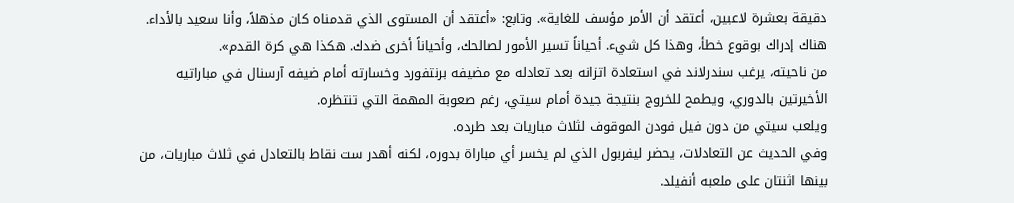دقيقة بعشرة لاعبين، أعتقد أن الأمر مؤسف للغاية». وتابع: «أعتقد أن المستوى الذي قدمناه كان مذهلاً، وأنا سعيد بالأداء. هناك إدراك بوقوع خطأ، وهذا كل شيء. أحياناً تسير الأمور لصالحك، وأحياناً أخرى ضدك. هكذا هي كرة القدم».
من ناحيته، يرغب سندرلاند في استعادة اتزانه بعد تعادله مع مضيفه برنتفورد وخسارته أمام ضيفه آرسنال في مباراتيه الأخيرتين بالدوري، ويطمح للخروج بنتيجة جيدة أمام سيتي، رغم صعوبة المهمة التي تنتظره.
ويلعب سيتي من دون فيل فودن الموقوف لثلاث مباريات بعد طرده.
وفي الحديث عن التعادلات، يحضر ليفربول الذي لم يخسر أي مباراة بدوره، لكنه أهدر ست نقاط بالتعادل في ثلاث مباريات، من بينها اثنتان على ملعبه أنفيلد.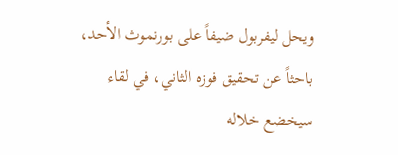ويحل ليفربول ضيفاً على بورنموث الأحد، باحثاً عن تحقيق فوزه الثاني، في لقاء سيخضع خلاله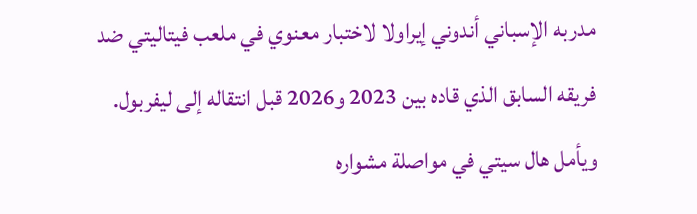مدربه الإسباني أندوني إيراولا لاختبار معنوي في ملعب فيتاليتي ضد فريقه السابق الذي قاده بين 2023 و2026 قبل انتقاله إلى ليفربول. ويأمل هال سيتي في مواصلة مشواره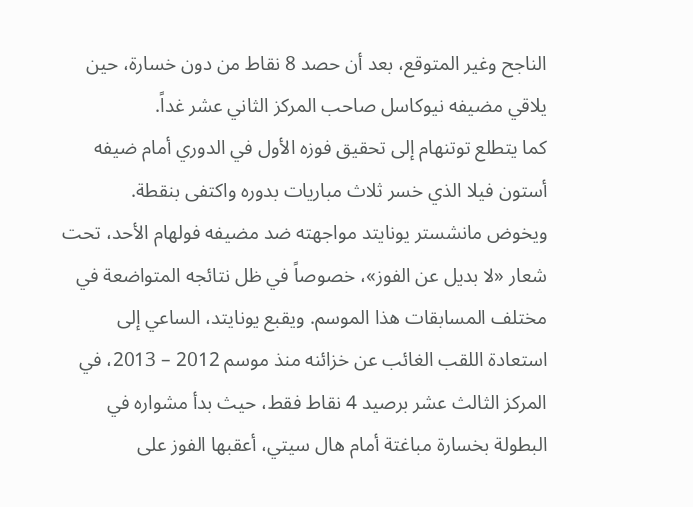الناجح وغير المتوقع، بعد أن حصد 8 نقاط من دون خسارة، حين يلاقي مضيفه نيوكاسل صاحب المركز الثاني عشر غداً.
كما يتطلع توتنهام إلى تحقيق فوزه الأول في الدوري أمام ضيفه أستون فيلا الذي خسر ثلاث مباريات بدوره واكتفى بنقطة.
ويخوض مانشستر يونايتد مواجهته ضد مضيفه فولهام الأحد، تحت شعار «لا بديل عن الفوز»، خصوصاً في ظل نتائجه المتواضعة في مختلف المسابقات هذا الموسم. ويقبع يونايتد، الساعي إلى استعادة اللقب الغائب عن خزائنه منذ موسم 2012 – 2013، في المركز الثالث عشر برصيد 4 نقاط فقط، حيث بدأ مشواره في البطولة بخسارة مباغتة أمام هال سيتي، أعقبها الفوز على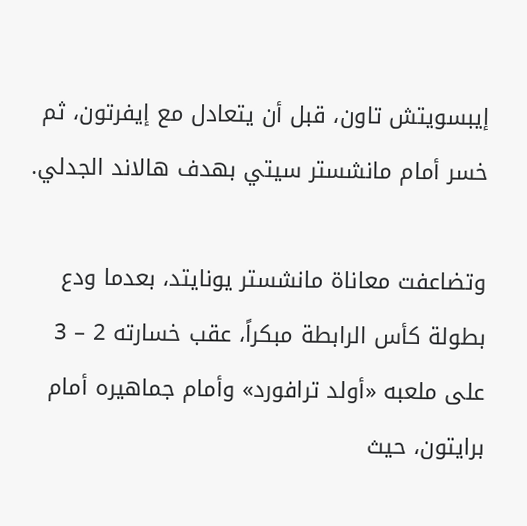إيبسويتش تاون، قبل أن يتعادل مع إيفرتون، ثم خسر أمام مانشستر سيتي بهدف هالاند الجدلي.

وتضاعفت معاناة مانشستر يونايتد، بعدما ودع بطولة كأس الرابطة مبكراً، عقب خسارته 2 – 3 على ملعبه «أولد ترافورد» وأمام جماهيره أمام برايتون، حيث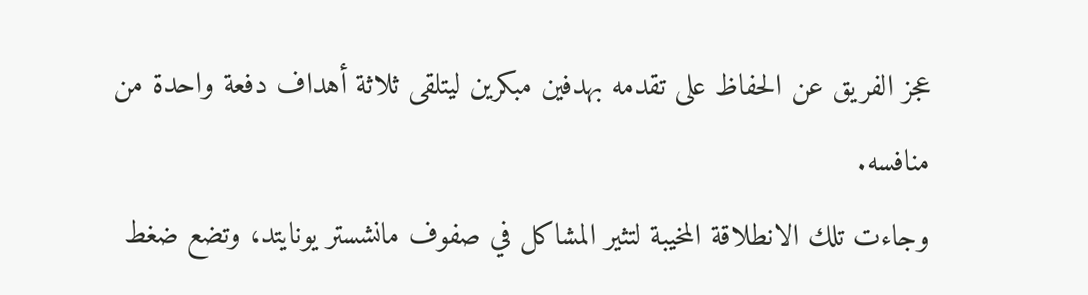عجز الفريق عن الحفاظ على تقدمه بهدفين مبكرين ليتلقى ثلاثة أهداف دفعة واحدة من منافسه.
وجاءت تلك الانطلاقة المخيبة لتثير المشاكل في صفوف مانشستر يونايتد، وتضع ضغط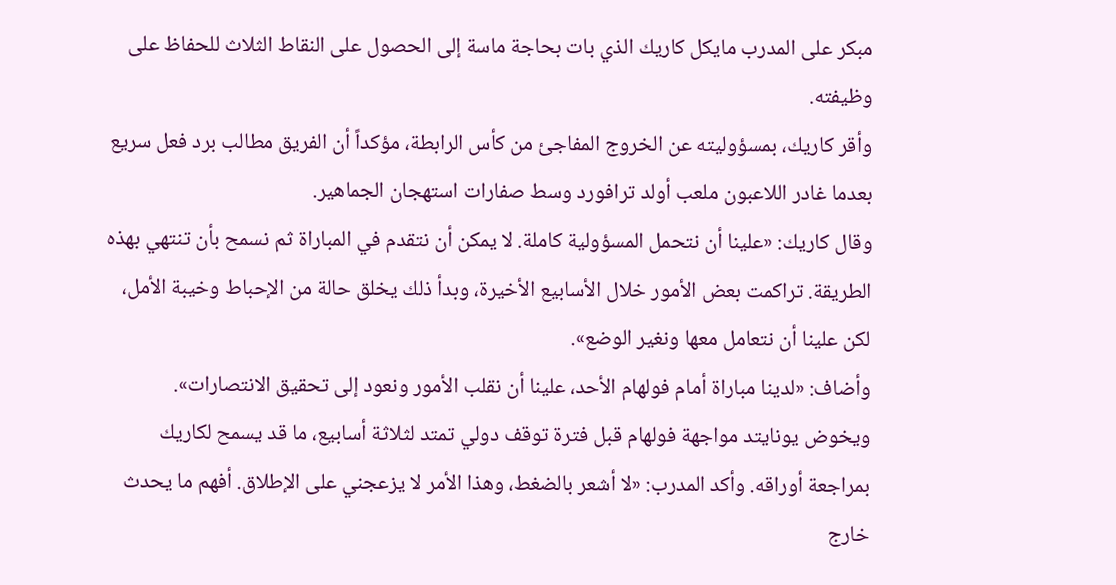مبكر على المدرب مايكل كاريك الذي بات بحاجة ماسة إلى الحصول على النقاط الثلاث للحفاظ على وظيفته.
وأقر كاريك، بمسؤوليته عن الخروج المفاجئ من كأس الرابطة، مؤكداً أن الفريق مطالب برد فعل سريع بعدما غادر اللاعبون ملعب أولد ترافورد وسط صفارات استهجان الجماهير.
وقال كاريك: «علينا أن نتحمل المسؤولية كاملة. لا يمكن أن نتقدم في المباراة ثم نسمح بأن تنتهي بهذه الطريقة. تراكمت بعض الأمور خلال الأسابيع الأخيرة، وبدأ ذلك يخلق حالة من الإحباط وخيبة الأمل، لكن علينا أن نتعامل معها ونغير الوضع».
وأضاف: «لدينا مباراة أمام فولهام الأحد، علينا أن نقلب الأمور ونعود إلى تحقيق الانتصارات».
ويخوض يونايتد مواجهة فولهام قبل فترة توقف دولي تمتد لثلاثة أسابيع، ما قد يسمح لكاريك بمراجعة أوراقه. وأكد المدرب: «لا أشعر بالضغط، وهذا الأمر لا يزعجني على الإطلاق. أفهم ما يحدث خارج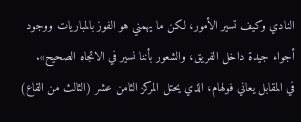النادي وكيف تسير الأمور، لكن ما يهمني هو الفوز بالمباريات ووجود أجواء جيدة داخل الفريق، والشعور بأننا نسير في الاتجاه الصحيح».
في المقابل يعاني فولهام، الذي يحتل المركز الثامن عشر (الثالث من القاع)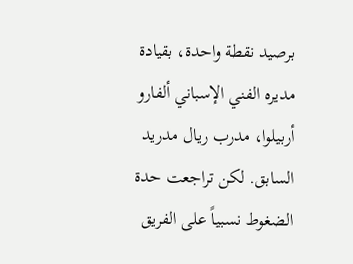برصيد نقطة واحدة، بقيادة مديره الفني الإسباني ألفارو أربيلوا، مدرب ريال مدريد السابق. لكن تراجعت حدة الضغوط نسبياً على الفريق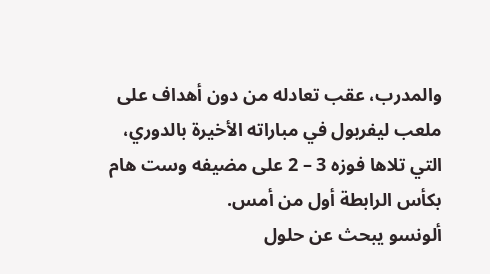والمدرب، عقب تعادله من دون أهداف على ملعب ليفربول في مباراته الأخيرة بالدوري، التي تلاها فوزه 3 – 2 على مضيفه وست هام بكأس الرابطة أول من أمس.
ألونسو يبحث عن حلول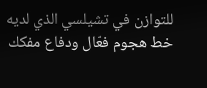للتوازن في تشيلسي الذي لديه خط هجوم فعّال ودفاع مفكك